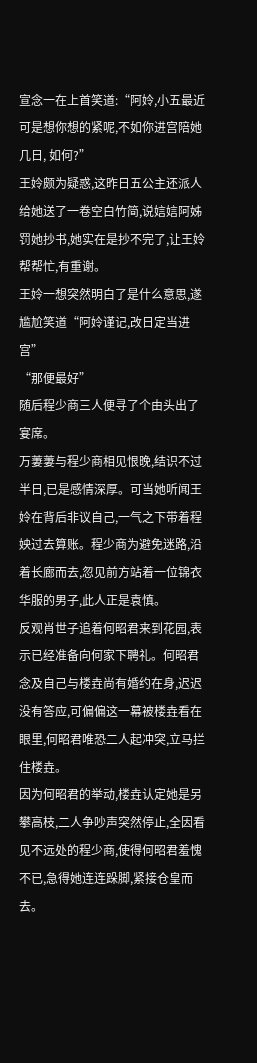宣念一在上首笑道:“阿姈,小五最近可是想你想的紧呢,不如你进宫陪她几日, 如何?”
王姈颇为疑惑,这昨日五公主还派人给她送了一卷空白竹简,说娮娮阿姊罚她抄书,她实在是抄不完了,让王姈帮帮忙,有重谢。
王姈一想突然明白了是什么意思,遂尴尬笑道“阿姈谨记,改日定当进宫”
“那便最好”
随后程少商三人便寻了个由头出了宴席。
万萋萋与程少商相见恨晚,结识不过半日,已是感情深厚。可当她听闻王姈在背后非议自己,一气之下带着程姎过去算账。程少商为避免迷路,沿着长廊而去,忽见前方站着一位锦衣华服的男子,此人正是袁慎。
反观肖世子追着何昭君来到花园,表示已经准备向何家下聘礼。何昭君念及自己与楼垚尚有婚约在身,迟迟没有答应,可偏偏这一幕被楼垚看在眼里,何昭君唯恐二人起冲突,立马拦住楼垚。
因为何昭君的举动,楼垚认定她是另攀高枝,二人争吵声突然停止,全因看见不远处的程少商,使得何昭君羞愧不已,急得她连连跺脚,紧接仓皇而去。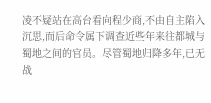凌不疑站在高台看向程少商,不由自主陷入沉思,而后命令属下调查近些年来往都城与蜀地之间的官员。尽管蜀地归降多年,已无战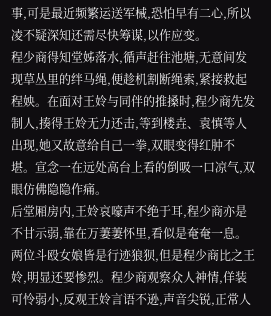事,可是最近频繁运送军械,恐怕早有二心,所以凌不疑深知还需尽快筹谋,以作应变。
程少商得知堂姊落水,循声赶往池塘,无意间发现草丛里的绊马绳,便趁机割断绳索,紧接救起程姎。在面对王姈与同伴的推搡时,程少商先发制人,揍得王姈无力还击,等到楼垚、袁慎等人出现,她又故意给自己一拳,双眼变得红肿不堪。宣念一在远处高台上看的倒吸一口凉气,双眼仿佛隐隐作痛。
后堂厢房内,王姈哀嚎声不绝于耳,程少商亦是不甘示弱,靠在万萋萋怀里,看似是奄奄一息。两位斗殴女娘皆是行迹狼狈,但是程少商比之王姈,明显还要惨烈。程少商观察众人神情,佯装可怜弱小,反观王姈言语不逊,声音尖锐,正常人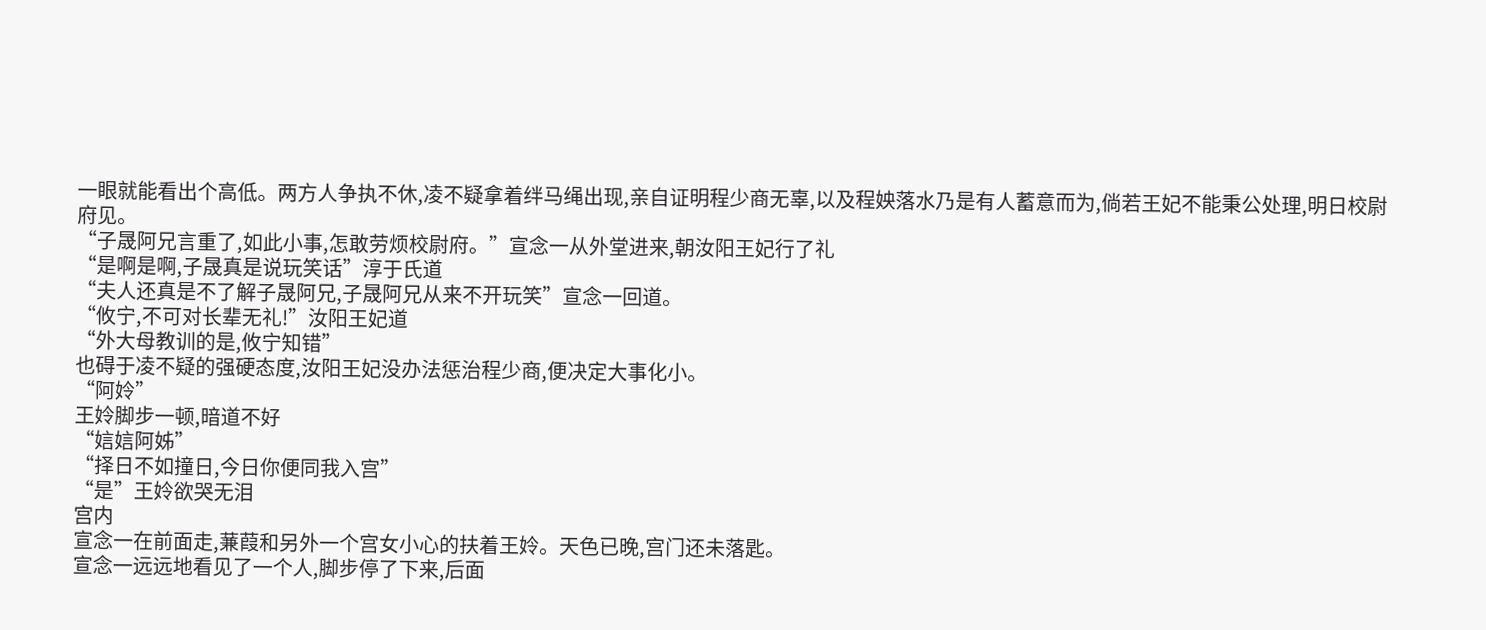一眼就能看出个高低。两方人争执不休,凌不疑拿着绊马绳出现,亲自证明程少商无辜,以及程姎落水乃是有人蓄意而为,倘若王妃不能秉公处理,明日校尉府见。
“子晟阿兄言重了,如此小事,怎敢劳烦校尉府。”宣念一从外堂进来,朝汝阳王妃行了礼
“是啊是啊,子晟真是说玩笑话”淳于氏道
“夫人还真是不了解子晟阿兄,子晟阿兄从来不开玩笑”宣念一回道。
“攸宁,不可对长辈无礼!”汝阳王妃道
“外大母教训的是,攸宁知错”
也碍于凌不疑的强硬态度,汝阳王妃没办法惩治程少商,便决定大事化小。
“阿姈”
王姈脚步一顿,暗道不好
“娮娮阿姊”
“择日不如撞日,今日你便同我入宫”
“是”王姈欲哭无泪
宫内
宣念一在前面走,蒹葭和另外一个宫女小心的扶着王姈。天色已晚,宫门还未落匙。
宣念一远远地看见了一个人,脚步停了下来,后面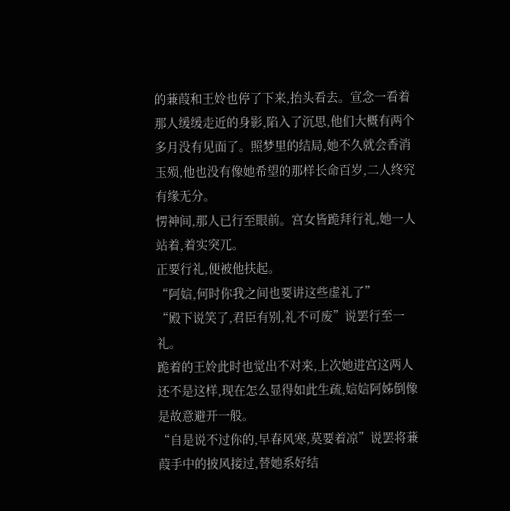的蒹葭和王姈也停了下来,抬头看去。宣念一看着那人缓缓走近的身影,陷入了沉思,他们大概有两个多月没有见面了。照梦里的结局,她不久就会香消玉殒,他也没有像她希望的那样长命百岁,二人终究有缘无分。
愣神间,那人已行至眼前。宫女皆跪拜行礼,她一人站着,着实突兀。
正要行礼,便被他扶起。
“阿娮,何时你我之间也要讲这些虚礼了”
“殿下说笑了,君臣有别,礼不可废”说罢行至一礼。
跪着的王姈此时也觉出不对来,上次她进宫这两人还不是这样,现在怎么显得如此生疏,娮娮阿姊倒像是故意避开一般。
“自是说不过你的,早春风寒,莫要着凉”说罢将蒹葭手中的披风接过,替她系好结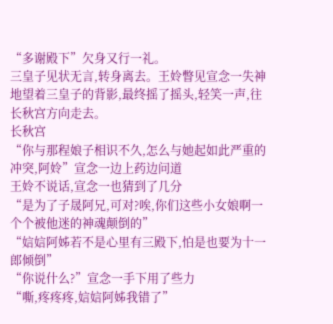“多谢殿下”欠身又行一礼。
三皇子见状无言,转身离去。王姈瞥见宣念一失神地望着三皇子的背影,最终摇了摇头,轻笑一声,往长秋宫方向走去。
长秋宫
“你与那程娘子相识不久,怎么与她起如此严重的冲突,阿姈”宣念一边上药边问道
王姈不说话,宣念一也猜到了几分
“是为了子晟阿兄,可对?唉,你们这些小女娘啊一个个被他迷的神魂颠倒的”
“娮娮阿姊若不是心里有三殿下,怕是也要为十一郎倾倒”
“你说什么?”宣念一手下用了些力
“嘶,疼疼疼,娮娮阿姊我错了”